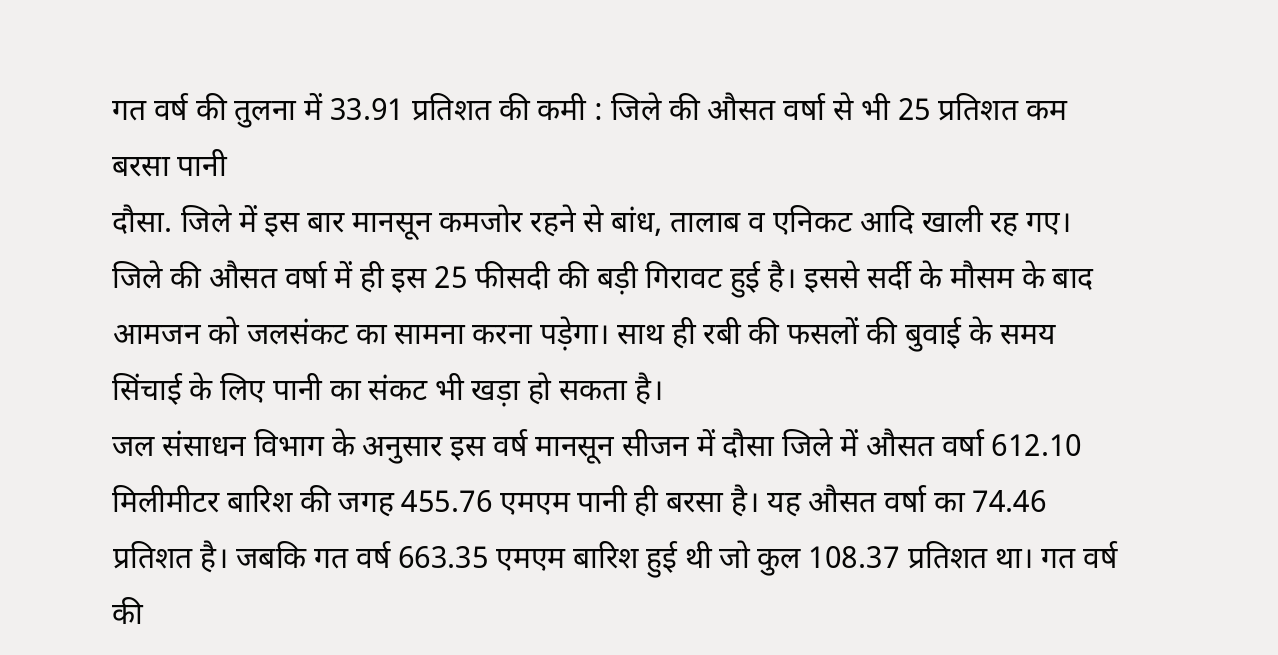गत वर्ष की तुलना में 33.91 प्रतिशत की कमी : जिले की औसत वर्षा से भी 25 प्रतिशत कम बरसा पानी
दौसा. जिले में इस बार मानसून कमजोर रहने से बांध, तालाब व एनिकट आदि खाली रह गए। जिले की औसत वर्षा में ही इस 25 फीसदी की बड़ी गिरावट हुई है। इससे सर्दी के मौसम के बाद आमजन को जलसंकट का सामना करना पड़ेगा। साथ ही रबी की फसलों की बुवाई के समय सिंचाई के लिए पानी का संकट भी खड़ा हो सकता है।
जल संसाधन विभाग के अनुसार इस वर्ष मानसून सीजन में दौसा जिले में औसत वर्षा 612.10 मिलीमीटर बारिश की जगह 455.76 एमएम पानी ही बरसा है। यह औसत वर्षा का 74.46 प्रतिशत है। जबकि गत वर्ष 663.35 एमएम बारिश हुई थी जो कुल 108.37 प्रतिशत था। गत वर्ष की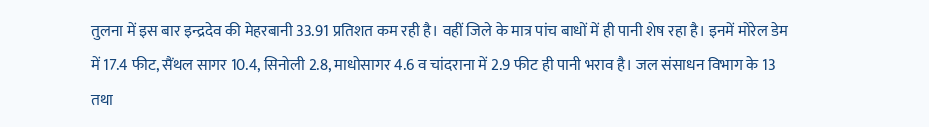तुलना में इस बार इन्द्रदेव की मेहरबानी 33.91 प्रतिशत कम रही है। वहीं जिले के मात्र पांच बाधों में ही पानी शेष रहा है। इनमें मोरेल डेम में 17.4 फीट, सैंथल सागर 10.4, सिनोली 2.8, माधोसागर 4.6 व चांदराना में 2.9 फीट ही पानी भराव है। जल संसाधन विभाग के 13 तथा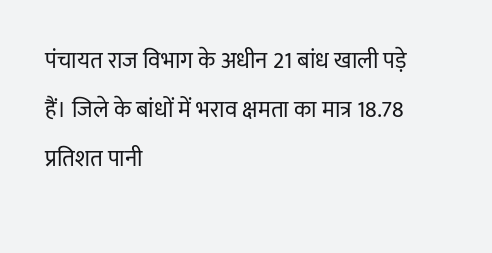पंचायत राज विभाग के अधीन 21 बांध खाली पड़े हैं। जिले के बांधों में भराव क्षमता का मात्र 18.78 प्रतिशत पानी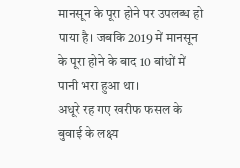मानसून के पूरा होने पर उपलब्ध हो पाया है। जबकि 2019 में मानसून के पूरा होने के बाद 10 बांधों में पानी भरा हुआ था।
अधूरे रह गए खरीफ फसल के बुवाई के लक्ष्य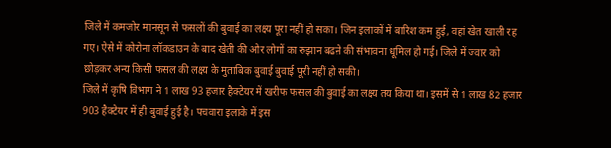जिले में कमजोर मानसून से फसलों की बुवाई का लक्ष्य पूरा नहीं हो सका। जिन इलाकों में बारिश कम हुई, वहां खेत खाली रह गए। ऐसे में कोरोना लॉकडाउन के बाद खेती की ओर लोगों का रुझान बढऩे की संभावना धूमिल हो गई। जिले में ज्वार को छोड़कर अन्य किसी फसल की लक्ष्य के मुताबिक बुवाई बुवाई पूरी नहीं हो सकी।
जिले में कृषि विभाग ने 1 लाख 93 हजार हैक्टेयर में खरीफ फसल की बुवाई का लक्ष्य तय किया था। इसमें से 1 लाख 82 हजार 903 हैक्टेयर में ही बुवाई हुई है। पचवारा इलाके में इस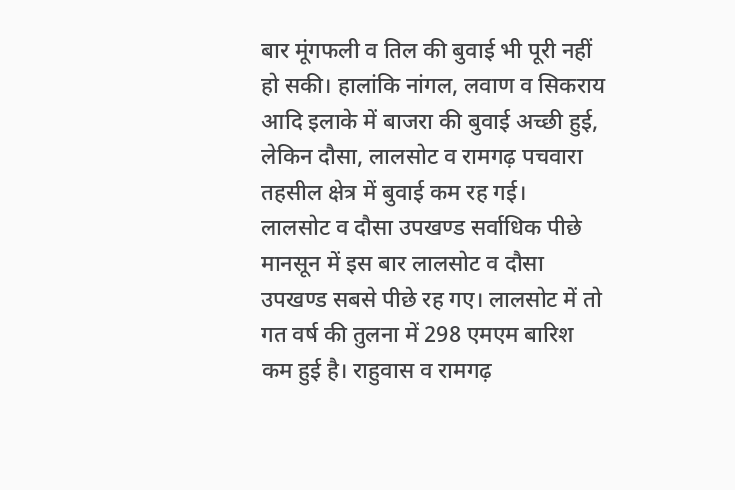बार मूंगफली व तिल की बुवाई भी पूरी नहीं हो सकी। हालांकि नांगल, लवाण व सिकराय आदि इलाके में बाजरा की बुवाई अच्छी हुई, लेकिन दौसा, लालसोट व रामगढ़ पचवारा तहसील क्षेत्र में बुवाई कम रह गई।
लालसोट व दौसा उपखण्ड सर्वाधिक पीछे
मानसून में इस बार लालसोट व दौसा उपखण्ड सबसे पीछे रह गए। लालसोट में तो गत वर्ष की तुलना में 298 एमएम बारिश कम हुई है। राहुवास व रामगढ़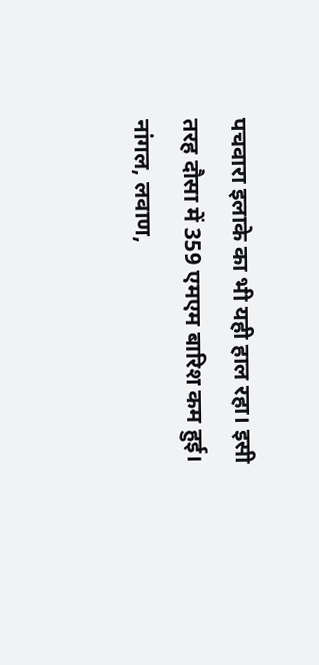पचवारा इलाके का भी यही हाल रहा। इसी तरह दौसा में 359 एमएम बारिश कम हुई। नांगल, लवाण,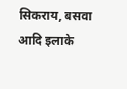सिकराय, बसवा आदि इलाके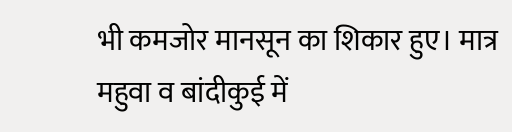भी कमजोर मानसून का शिकार हुए। मात्र महुवा व बांदीकुई में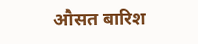औसत बारिश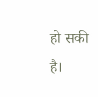हो सकी है।